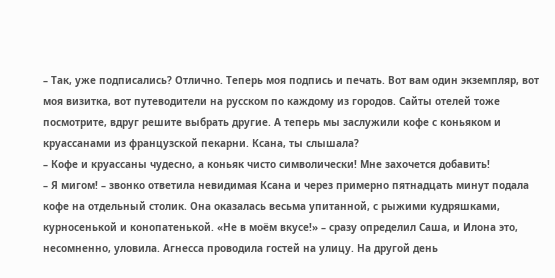– Так, уже подписались? Отлично. Теперь моя подпись и печать. Вот вам один экземпляр, вот моя визитка, вот путеводители на русском по каждому из городов. Сайты отелей тоже посмотрите, вдруг решите выбрать другие. А теперь мы заслужили кофе с коньяком и круассанами из французской пекарни. Ксана, ты слышала?
– Кофе и круассаны чудесно, а коньяк чисто символически! Мне захочется добавить!
– Я мигом! – звонко ответила невидимая Ксана и через примерно пятнадцать минут подала кофе на отдельный столик. Она оказалась весьма упитанной, с рыжими кудряшками, курносенькой и конопатенькой. «Не в моём вкусе!» – сразу определил Саша, и Илона это, несомненно, уловила. Агнесса проводила гостей на улицу. На другой день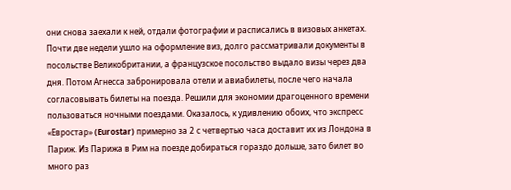они снова заехали к ней, отдали фотографии и расписались в визовых анкетах.
Почти две недели ушло на оформление виз, долго рассматривали документы в посольстве Великобритании, а французское посольство выдало визы через два дня. Потом Агнесса забронировала отели и авиабилеты, после чего начала согласовывать билеты на поезда. Решили для экономии драгоценного времени пользоваться ночными поездами. Оказалось, к удивлению обоих, что экспресс «Евростар» (Eurostar) примерно за 2 с четвертью часа доставит их из Лондона в Париж. Из Парижа в Рим на поезде добираться гораздо дольше, зато билет во много раз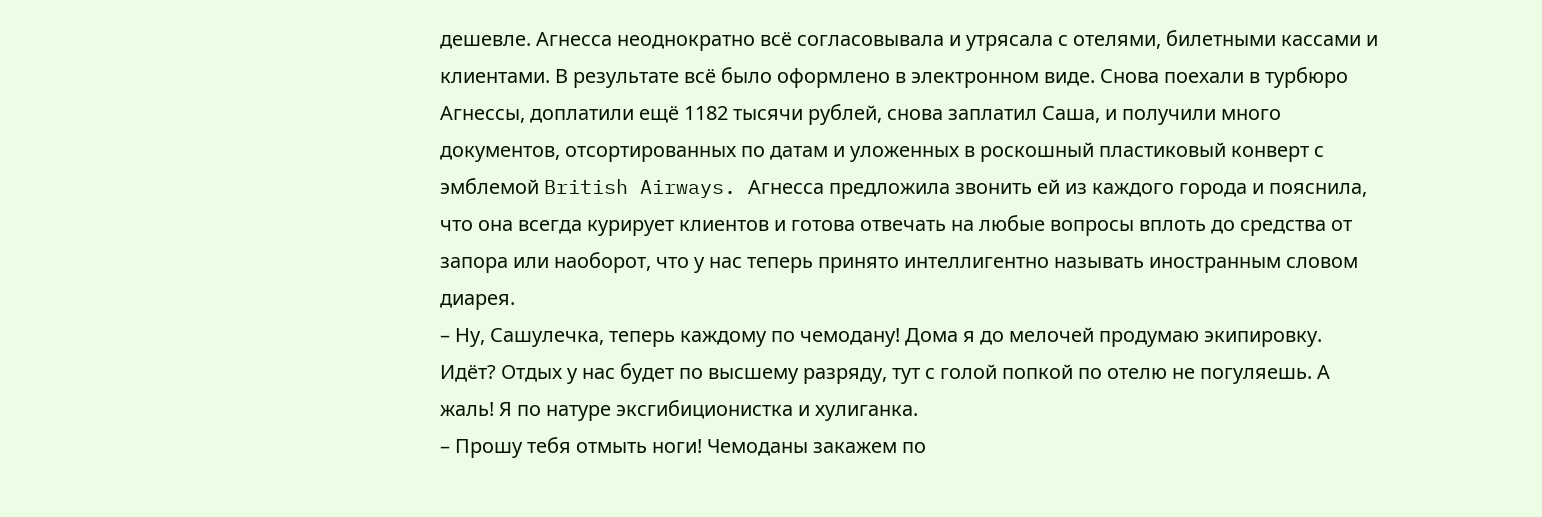дешевле. Агнесса неоднократно всё согласовывала и утрясала с отелями, билетными кассами и клиентами. В результате всё было оформлено в электронном виде. Снова поехали в турбюро Агнессы, доплатили ещё 1182 тысячи рублей, снова заплатил Саша, и получили много документов, отсортированных по датам и уложенных в роскошный пластиковый конверт с эмблемой British Airways. Агнесса предложила звонить ей из каждого города и пояснила, что она всегда курирует клиентов и готова отвечать на любые вопросы вплоть до средства от запора или наоборот, что у нас теперь принято интеллигентно называть иностранным словом диарея.
– Ну, Сашулечка, теперь каждому по чемодану! Дома я до мелочей продумаю экипировку. Идёт? Отдых у нас будет по высшему разряду, тут с голой попкой по отелю не погуляешь. А жаль! Я по натуре эксгибиционистка и хулиганка.
– Прошу тебя отмыть ноги! Чемоданы закажем по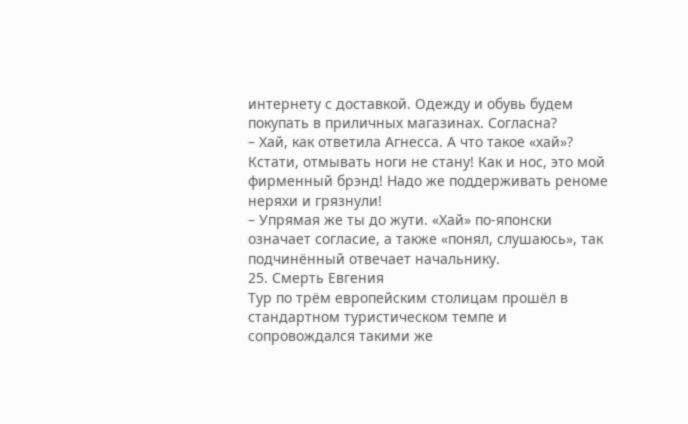интернету с доставкой. Одежду и обувь будем покупать в приличных магазинах. Согласна?
– Хай, как ответила Агнесса. А что такое «хай»? Кстати, отмывать ноги не стану! Как и нос, это мой фирменный брэнд! Надо же поддерживать реноме неряхи и грязнули!
– Упрямая же ты до жути. «Хай» по-японски означает согласие, а также «понял, слушаюсь», так подчинённый отвечает начальнику.
25. Смерть Евгения
Тур по трём европейским столицам прошёл в стандартном туристическом темпе и сопровождался такими же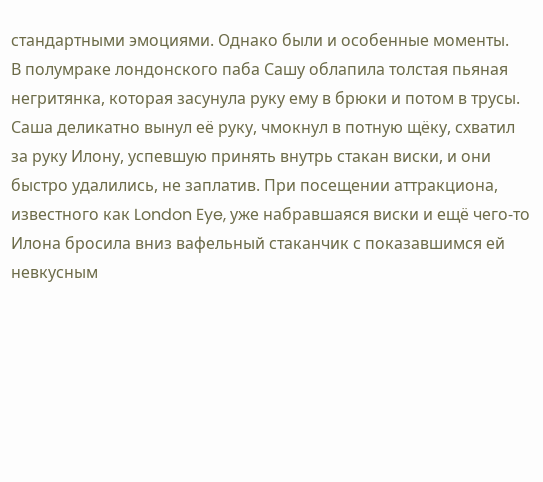стандартными эмоциями. Однако были и особенные моменты.
В полумраке лондонского паба Сашу облапила толстая пьяная негритянка, которая засунула руку ему в брюки и потом в трусы. Саша деликатно вынул её руку, чмокнул в потную щёку, схватил за руку Илону, успевшую принять внутрь стакан виски, и они быстро удалились, не заплатив. При посещении аттракциона, известного как London Eye, уже набравшаяся виски и ещё чего-то Илона бросила вниз вафельный стаканчик с показавшимся ей невкусным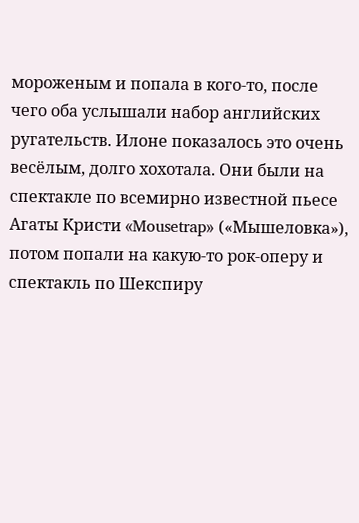мороженым и попала в кого-то, после чего оба услышали набор английских ругательств. Илоне показалось это очень весёлым, долго хохотала. Они были на спектакле по всемирно известной пьесе Агаты Кристи «Mousetrap» («Мышеловка»), потом попали на какую-то рок-оперу и спектакль по Шекспиру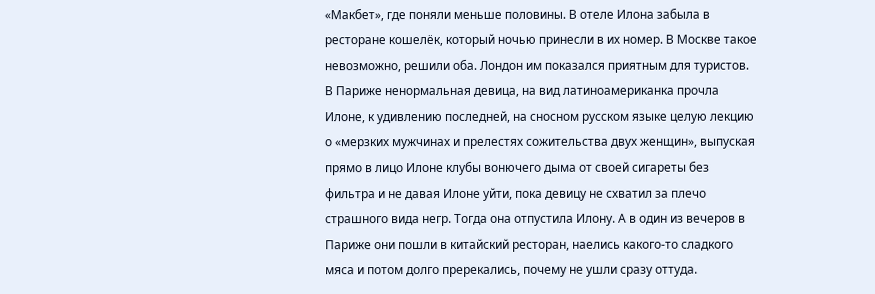«Макбет», где поняли меньше половины. В отеле Илона забыла в ресторане кошелёк, который ночью принесли в их номер. В Москве такое невозможно, решили оба. Лондон им показался приятным для туристов.
В Париже ненормальная девица, на вид латиноамериканка прочла Илоне, к удивлению последней, на сносном русском языке целую лекцию о «мерзких мужчинах и прелестях сожительства двух женщин», выпуская прямо в лицо Илоне клубы вонючего дыма от своей сигареты без фильтра и не давая Илоне уйти, пока девицу не схватил за плечо страшного вида негр. Тогда она отпустила Илону. А в один из вечеров в Париже они пошли в китайский ресторан, наелись какого-то сладкого мяса и потом долго пререкались, почему не ушли сразу оттуда.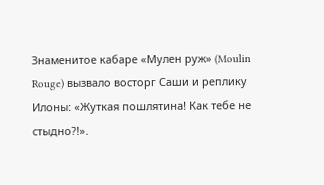Знаменитое кабаре «Мулен руж» (Moulin Rouge) вызвало восторг Саши и реплику Илоны: «Жуткая пошлятина! Как тебе не стыдно?!».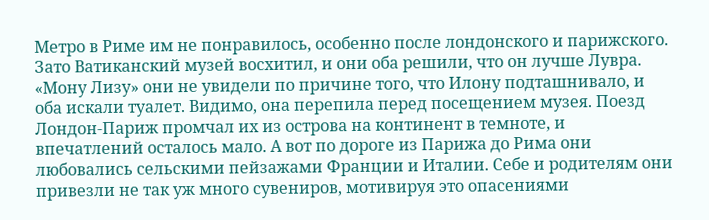Метро в Риме им не понравилось, особенно после лондонского и парижского. Зато Ватиканский музей восхитил, и они оба решили, что он лучше Лувра. «Мону Лизу» они не увидели по причине того, что Илону подташнивало, и оба искали туалет. Видимо, она перепила перед посещением музея. Поезд Лондон-Париж промчал их из острова на континент в темноте, и впечатлений осталось мало. А вот по дороге из Парижа до Рима они любовались сельскими пейзажами Франции и Италии. Себе и родителям они привезли не так уж много сувениров, мотивируя это опасениями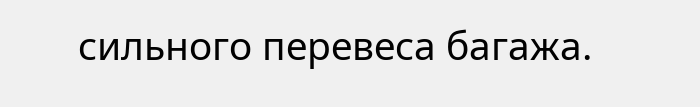сильного перевеса багажа.